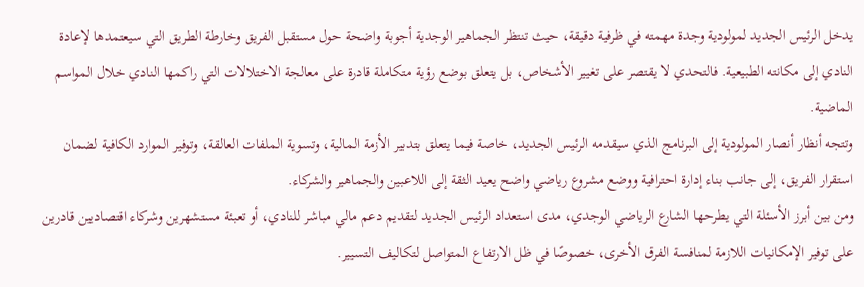يدخل الرئيس الجديد لمولودية وجدة مهمته في ظرفية دقيقة، حيث تنتظر الجماهير الوجدية أجوبة واضحة حول مستقبل الفريق وخارطة الطريق التي سيعتمدها لإعادة النادي إلى مكانته الطبيعية. فالتحدي لا يقتصر على تغيير الأشخاص، بل يتعلق بوضع رؤية متكاملة قادرة على معالجة الاختلالات التي راكمها النادي خلال المواسم الماضية.
وتتجه أنظار أنصار المولودية إلى البرنامج الذي سيقدمه الرئيس الجديد، خاصة فيما يتعلق بتدبير الأزمة المالية، وتسوية الملفات العالقة، وتوفير الموارد الكافية لضمان استقرار الفريق، إلى جانب بناء إدارة احترافية ووضع مشروع رياضي واضح يعيد الثقة إلى اللاعبين والجماهير والشركاء.
ومن بين أبرز الأسئلة التي يطرحها الشارع الرياضي الوجدي، مدى استعداد الرئيس الجديد لتقديم دعم مالي مباشر للنادي، أو تعبئة مستشهرين وشركاء اقتصاديين قادرين على توفير الإمكانيات اللازمة لمنافسة الفرق الأخرى، خصوصًا في ظل الارتفاع المتواصل لتكاليف التسيير.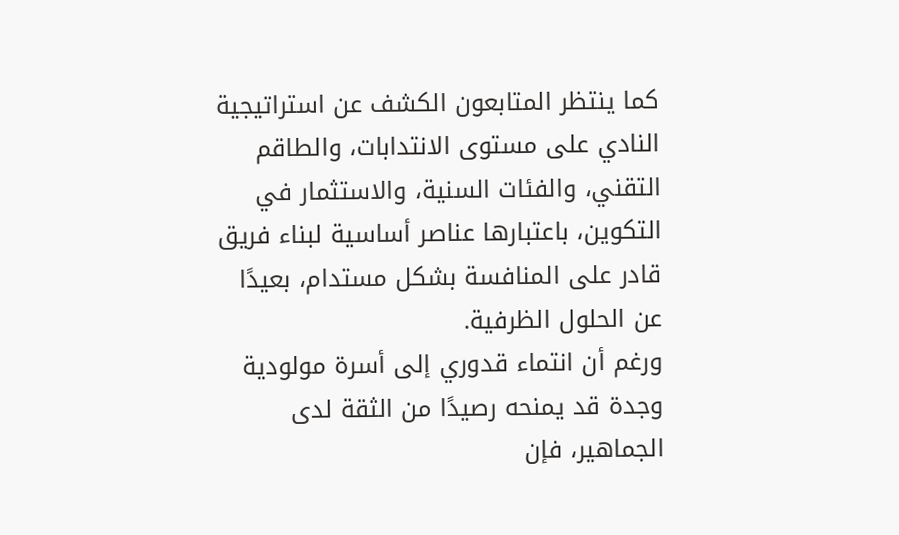كما ينتظر المتابعون الكشف عن استراتيجية النادي على مستوى الانتدابات، والطاقم التقني، والفئات السنية، والاستثمار في التكوين، باعتبارها عناصر أساسية لبناء فريق قادر على المنافسة بشكل مستدام، بعيدًا عن الحلول الظرفية.
ورغم أن انتماء قدوري إلى أسرة مولودية وجدة قد يمنحه رصيدًا من الثقة لدى الجماهير، فإن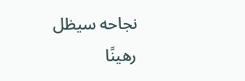نجاحه سيظل رهينًا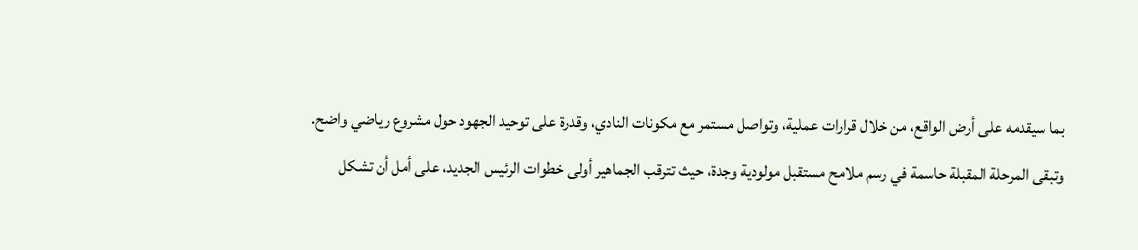بما سيقدمه على أرض الواقع، من خلال قرارات عملية، وتواصل مستمر مع مكونات النادي، وقدرة على توحيد الجهود حول مشروع رياضي واضح.
وتبقى المرحلة المقبلة حاسمة في رسم ملامح مستقبل مولودية وجدة، حيث تترقب الجماهير أولى خطوات الرئيس الجديد، على أمل أن تشكل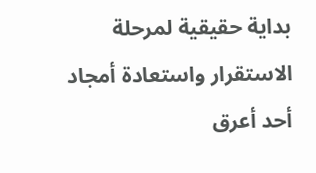بداية حقيقية لمرحلة الاستقرار واستعادة أمجاد أحد أعرق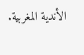الأندية المغربية.